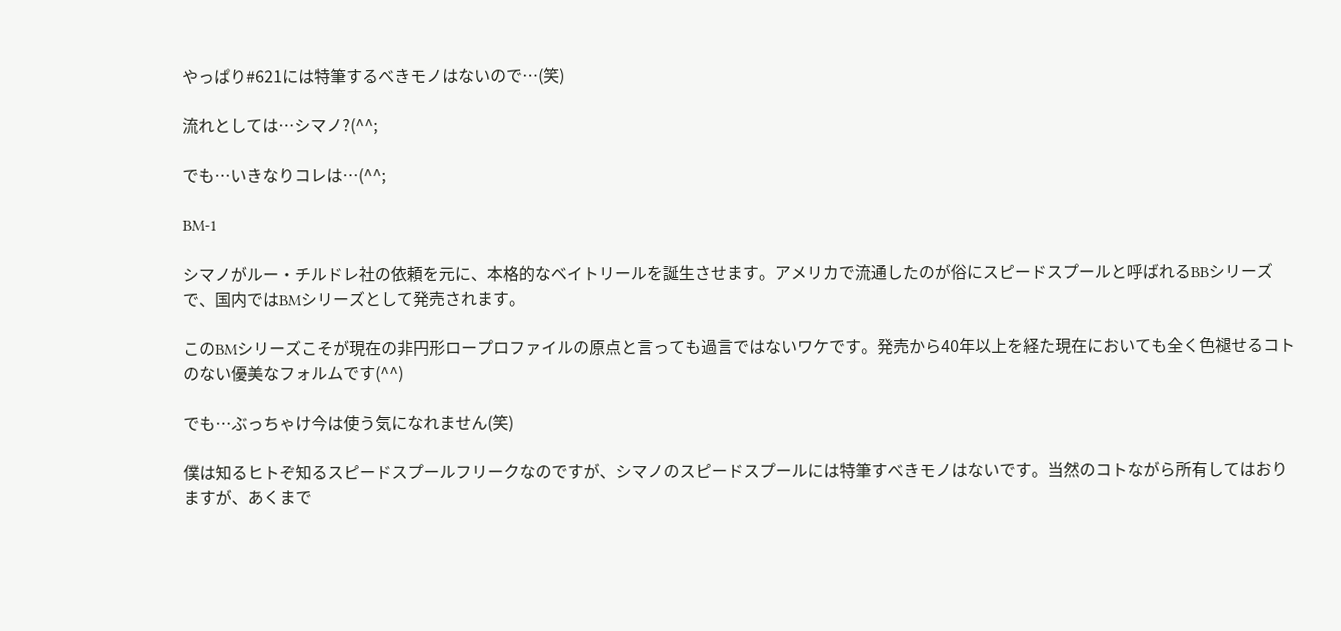やっぱり#621には特筆するべきモノはないので…(笑)

流れとしては…シマノ?(^^;

でも…いきなりコレは…(^^;

BM‐1

シマノがルー・チルドレ社の依頼を元に、本格的なベイトリールを誕生させます。アメリカで流通したのが俗にスピードスプールと呼ばれるBBシリーズで、国内ではBMシリーズとして発売されます。

このBMシリーズこそが現在の非円形ロープロファイルの原点と言っても過言ではないワケです。発売から40年以上を経た現在においても全く色褪せるコトのない優美なフォルムです(^^)

でも…ぶっちゃけ今は使う気になれません(笑)

僕は知るヒトぞ知るスピードスプールフリークなのですが、シマノのスピードスプールには特筆すべきモノはないです。当然のコトながら所有してはおりますが、あくまで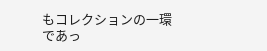もコレクションの一環であっ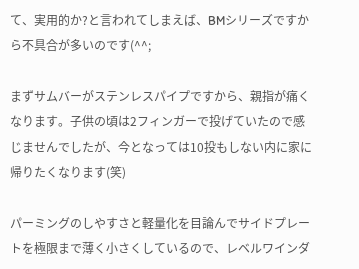て、実用的か?と言われてしまえば、BMシリーズですから不具合が多いのです(^^;

まずサムバーがステンレスパイプですから、親指が痛くなります。子供の頃は2フィンガーで投げていたので感じませんでしたが、今となっては10投もしない内に家に帰りたくなります(笑)

パーミングのしやすさと軽量化を目論んでサイドプレートを極限まで薄く小さくしているので、レベルワインダ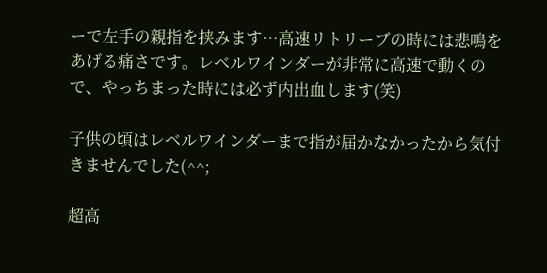ーで左手の親指を挟みます…高速リトリーブの時には悲鳴をあげる痛さです。レベルワインダーが非常に高速で動くので、やっちまった時には必ず内出血します(笑)

子供の頃はレベルワインダーまで指が届かなかったから気付きませんでした(^^;

超高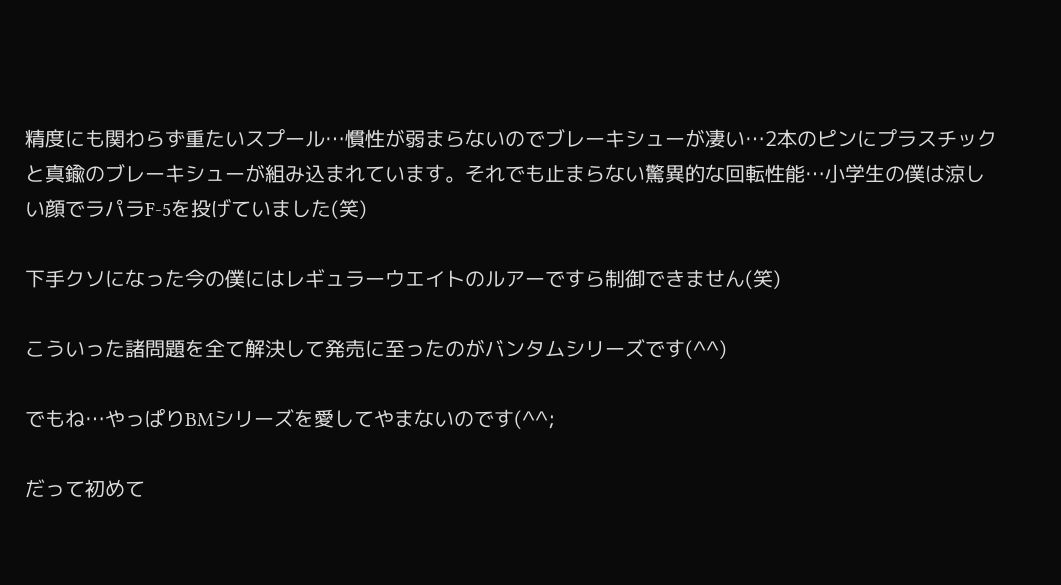精度にも関わらず重たいスプール…慣性が弱まらないのでブレーキシューが凄い…2本のピンにプラスチックと真鍮のブレーキシューが組み込まれています。それでも止まらない驚異的な回転性能…小学生の僕は涼しい顔でラパラF‐5を投げていました(笑)

下手クソになった今の僕にはレギュラーウエイトのルアーですら制御できません(笑)

こういった諸問題を全て解決して発売に至ったのがバンタムシリーズです(^^)

でもね…やっぱりBMシリーズを愛してやまないのです(^^;

だって初めて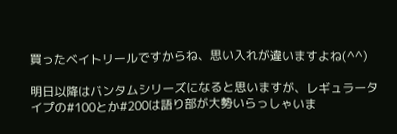買ったベイトリールですからね、思い入れが違いますよね(^^)

明日以降はバンタムシリーズになると思いますが、レギュラータイプの#100とか#200は語り部が大勢いらっしゃいま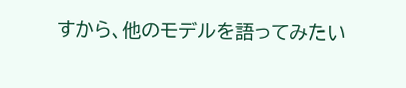すから、他のモデルを語ってみたい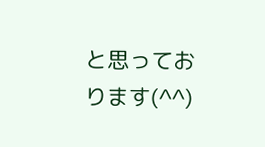と思っております(^^)